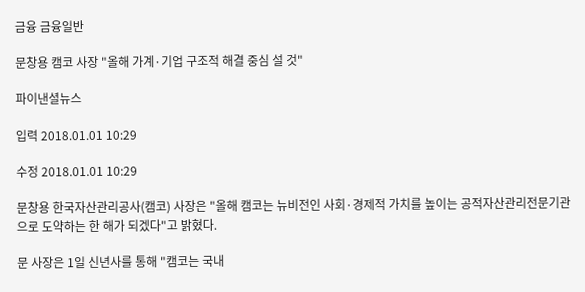금융 금융일반

문창용 캠코 사장 "올해 가계·기업 구조적 해결 중심 설 것"

파이낸셜뉴스

입력 2018.01.01 10:29

수정 2018.01.01 10:29

문창용 한국자산관리공사(캠코) 사장은 "올해 캠코는 뉴비전인 사회·경제적 가치를 높이는 공적자산관리전문기관으로 도약하는 한 해가 되겠다"고 밝혔다.

문 사장은 1일 신년사를 통해 "캠코는 국내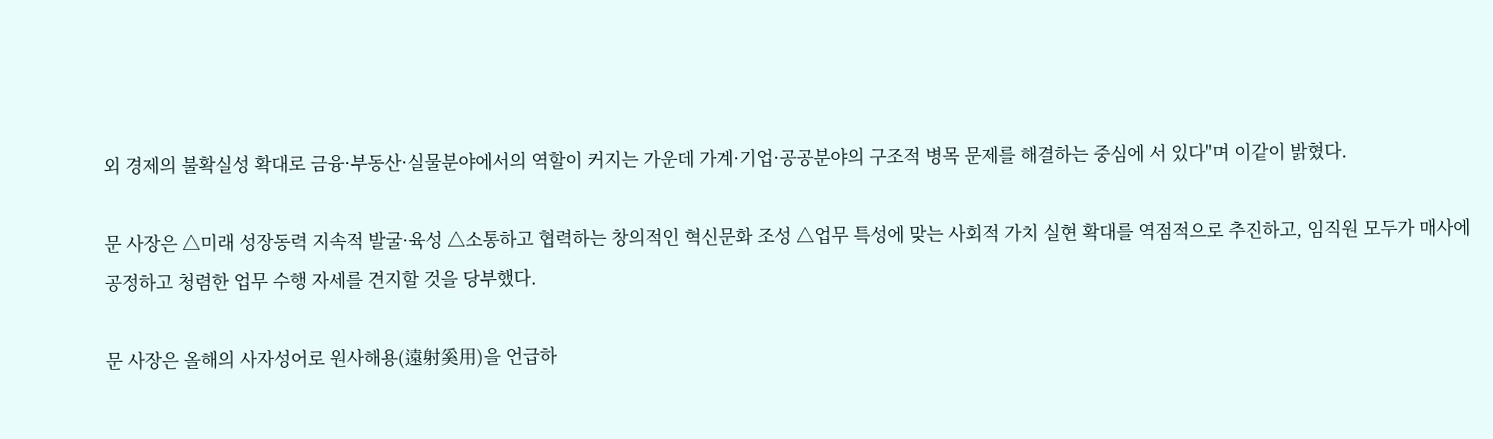외 경제의 불확실성 확대로 금융·부동산·실물분야에서의 역할이 커지는 가운데 가계·기업·공공분야의 구조적 병목 문제를 해결하는 중심에 서 있다"며 이같이 밝혔다.

문 사장은 △미래 성장동력 지속적 발굴·육성 △소통하고 협력하는 창의적인 혁신문화 조성 △업무 특성에 맞는 사회적 가치 실현 확대를 역점적으로 추진하고, 임직원 모두가 매사에 공정하고 청렴한 업무 수행 자세를 견지할 것을 당부했다.

문 사장은 올해의 사자성어로 원사해용(遠射奚用)을 언급하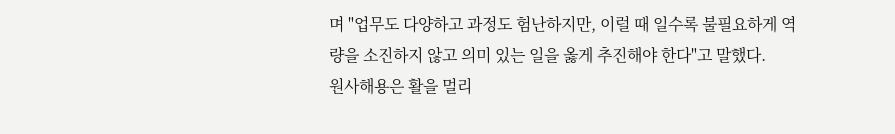며 "업무도 다양하고 과정도 험난하지만, 이럴 때 일수록 불필요하게 역량을 소진하지 않고 의미 있는 일을 옳게 추진해야 한다"고 말했다.
원사해용은 활을 멀리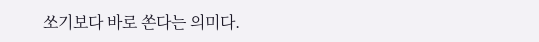쏘기보다 바로 쏜다는 의미다.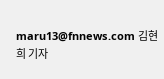maru13@fnnews.com 김현희 기자